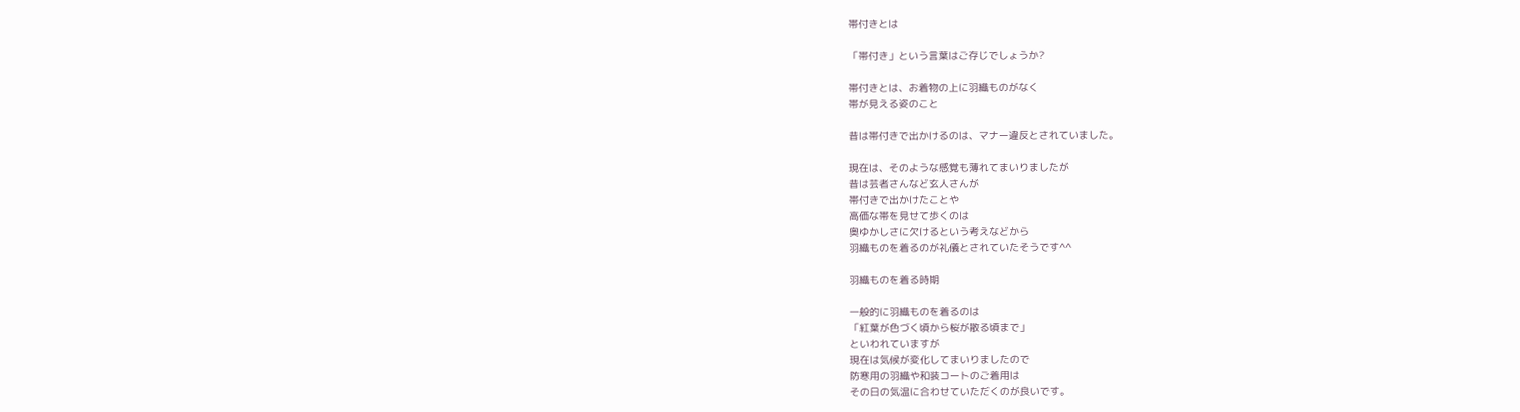帯付きとは

「帯付き」という言葉はご存じでしょうか?

帯付きとは、お着物の上に羽織ものがなく
帯が見える姿のこと

昔は帯付きで出かけるのは、マナー違反とされていました。

現在は、そのような感覚も薄れてまいりましたが
昔は芸者さんなど玄人さんが
帯付きで出かけたことや
高価な帯を見せて歩くのは
奥ゆかしさに欠けるという考えなどから
羽織ものを着るのが礼儀とされていたそうです^^

羽織ものを着る時期

一般的に羽織ものを着るのは
「紅葉が色づく頃から桜が散る頃まで」
といわれていますが
現在は気候が変化してまいりましたので
防寒用の羽織や和装コートのご着用は
その日の気温に合わせていただくのが良いです。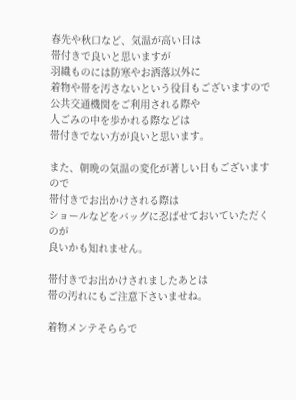春先や秋口など、気温が高い日は
帯付きで良いと思いますが
羽織ものには防寒やお洒落以外に
着物や帯を汚さないという役目もございますので
公共交通機関をご利用される際や
人ごみの中を歩かれる際などは
帯付きでない方が良いと思います。

また、朝晩の気温の変化が著しい日もございますので
帯付きでお出かけされる際は
ショールなどをバッグに忍ばせておいていただくのが
良いかも知れません。

帯付きでお出かけされましたあとは
帯の汚れにもご注意下さいませね。

着物メンテそららで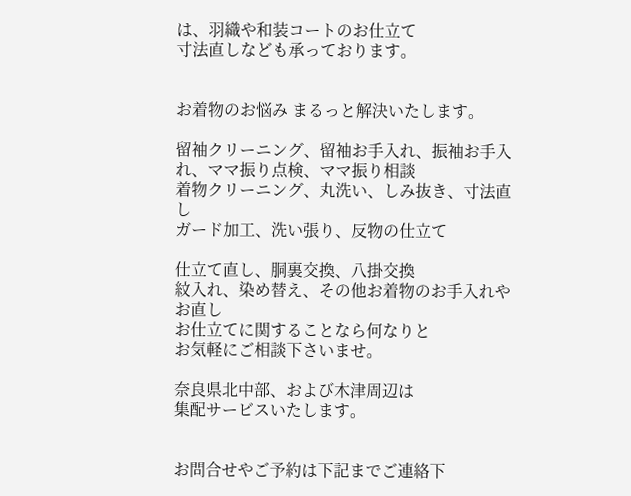は、羽織や和装コートのお仕立て
寸法直しなども承っております。


お着物のお悩み まるっと解決いたします。

留袖クリーニング、留袖お手入れ、振袖お手入れ、ママ振り点検、ママ振り相談
着物クリーニング、丸洗い、しみ抜き、寸法直し
ガード加工、洗い張り、反物の仕立て

仕立て直し、胴裏交換、八掛交換
紋入れ、染め替え、その他お着物のお手入れやお直し
お仕立てに関することなら何なりと
お気軽にご相談下さいませ。

奈良県北中部、および木津周辺は
集配サービスいたします。


お問合せやご予約は下記までご連絡下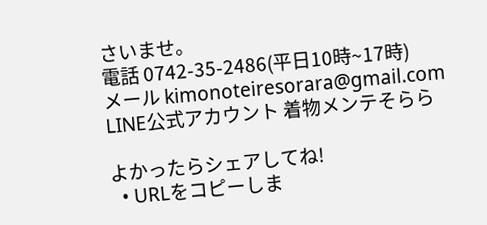さいませ。
電話 0742-35-2486(平日10時~17時)
メール kimonoteiresorara@gmail.com
LINE公式アカウント 着物メンテそらら

よかったらシェアしてね!
  • URLをコピーしま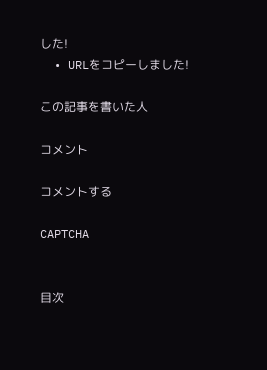した!
  • URLをコピーしました!

この記事を書いた人

コメント

コメントする

CAPTCHA


目次